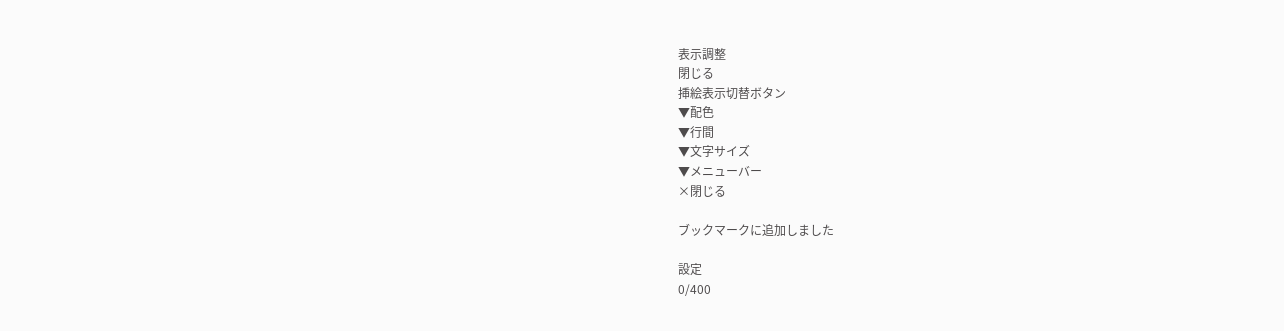表示調整
閉じる
挿絵表示切替ボタン
▼配色
▼行間
▼文字サイズ
▼メニューバー
×閉じる

ブックマークに追加しました

設定
0/400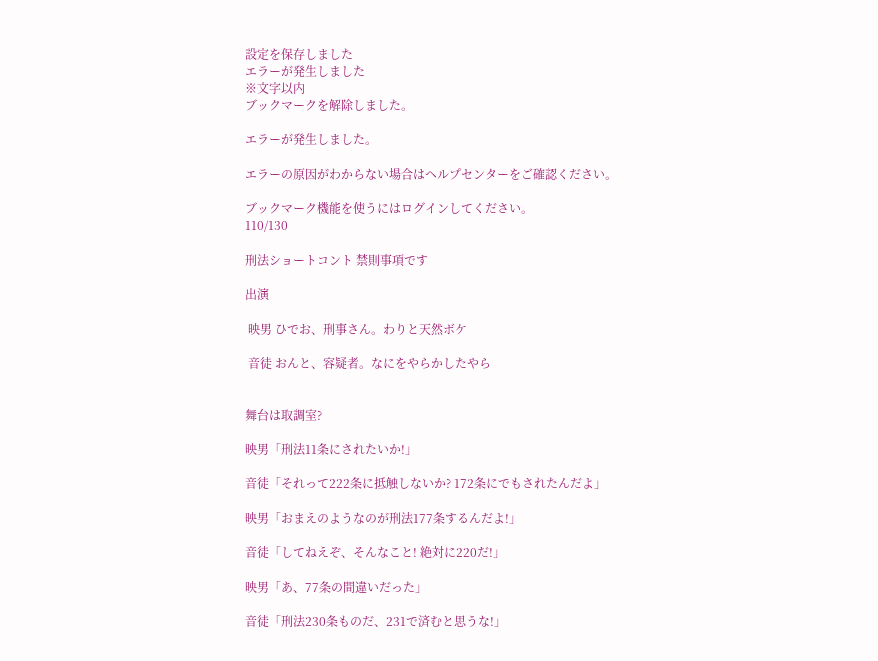設定を保存しました
エラーが発生しました
※文字以内
ブックマークを解除しました。

エラーが発生しました。

エラーの原因がわからない場合はヘルプセンターをご確認ください。

ブックマーク機能を使うにはログインしてください。
110/130

刑法ショートコント 禁則事項です

出演

 映男 ひでお、刑事さん。わりと天然ボケ

 音徒 おんと、容疑者。なにをやらかしたやら


舞台は取調室?

映男「刑法11条にされたいか!」

音徒「それって222条に抵触しないか? 172条にでもされたんだよ」

映男「おまえのようなのが刑法177条するんだよ!」

音徒「してねえぞ、そんなこと! 絶対に220だ!」

映男「あ、77条の間違いだった」

音徒「刑法230条ものだ、231で済むと思うな!」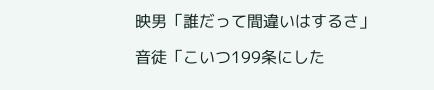映男「誰だって間違いはするさ」

音徒「こいつ199条にした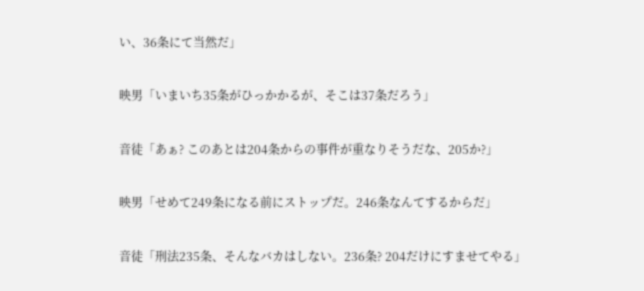い、36条にて当然だ」

映男「いまいち35条がひっかかるが、そこは37条だろう」

音徒「あぁ? このあとは204条からの事件が重なりそうだな、205か?」

映男「せめて249条になる前にストップだ。246条なんてするからだ」

音徒「刑法235条、そんなバカはしない。236条? 204だけにすませてやる」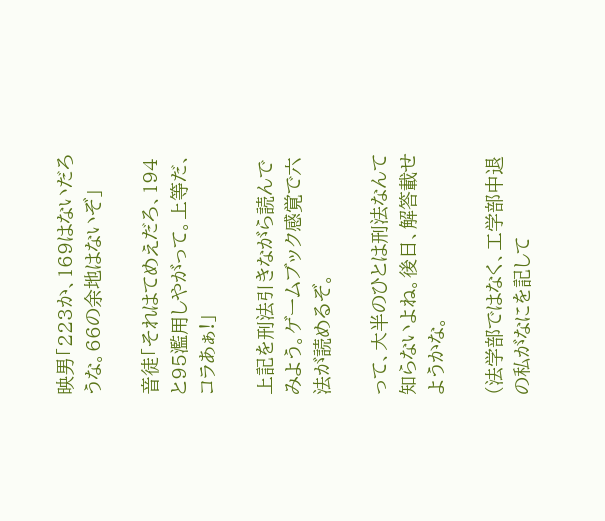映男「223か、169はないだろうな。66の余地はないぞ」

音徒「それはてめえだろ、194と95濫用しやがって。上等だ、コラあぁ!」

上記を刑法引きながら読んでみよう。ゲームブック感覚で六法が読めるぞ。

って、大半のひとは刑法なんて知らないよね。後日、解答載せようかな。

(法学部ではなく、工学部中退の私がなにを記して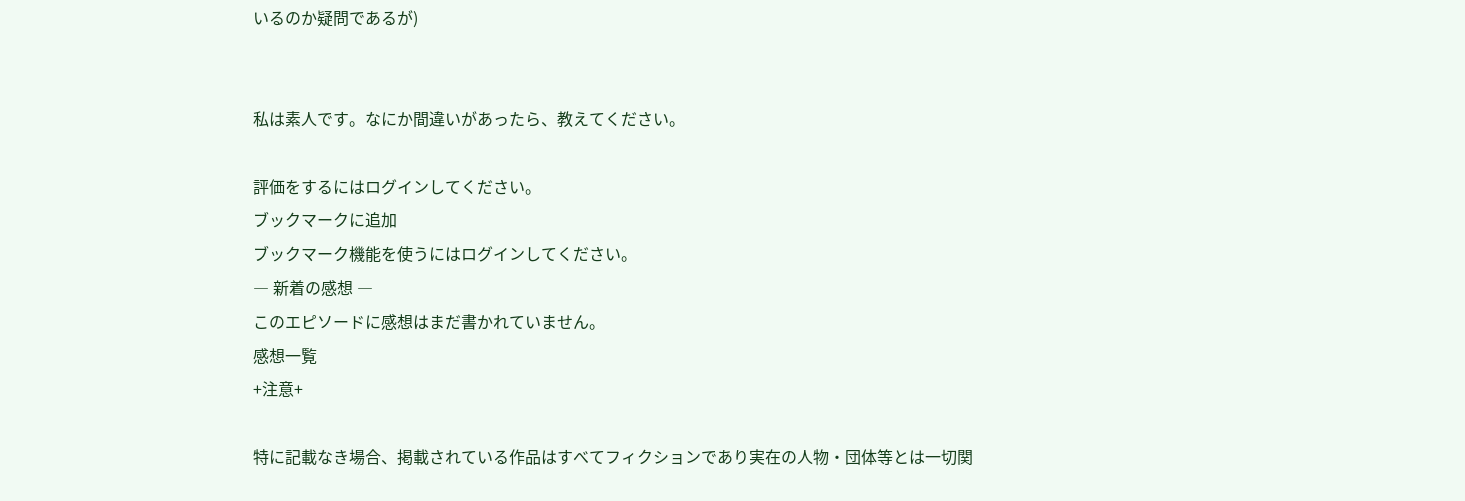いるのか疑問であるが)


私は素人です。なにか間違いがあったら、教えてください。

評価をするにはログインしてください。
ブックマークに追加
ブックマーク機能を使うにはログインしてください。
― 新着の感想 ―
このエピソードに感想はまだ書かれていません。
感想一覧
+注意+

特に記載なき場合、掲載されている作品はすべてフィクションであり実在の人物・団体等とは一切関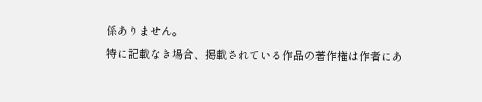係ありません。
特に記載なき場合、掲載されている作品の著作権は作者にあ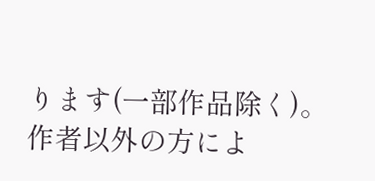ります(一部作品除く)。
作者以外の方によ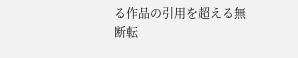る作品の引用を超える無断転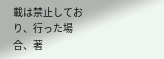載は禁止しており、行った場合、著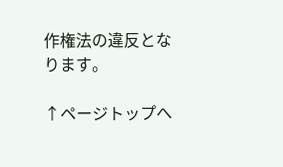作権法の違反となります。

↑ページトップへ